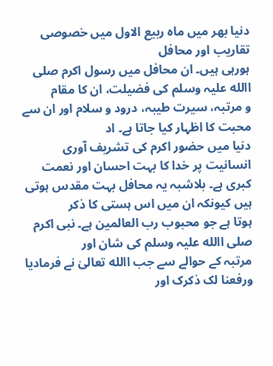دنیا بھر میں ماہ ربیع الاول میں خصوصی تقاریب اور محافل
ہورہی ہیں۔ ان محافل میں رسول اکرم صلی االله علیہ وسلم کی فضیلت، ان کا مقام
و مرتبہ، سیرت طیبہ، درود و سلام اور ان سے محبت کا اظہار کیا جاتا ہے۔ اد
دنیا میں حضور اکرم کی تشریف آوری انسانیت پر خدا کا بہت احسان اور نعمت
کبری ہے۔ بلاشبہ یہ محافل بہت مقدس ہوتی ہیں کیونکہ ان میں اس ہستی کا ذکر
ہوتا ہے جو محبوب رب العالمین ہے۔ نبی اکرم صلی االله علیہ وسلم کی شان اور
مرتبہ کے حوالے سے جب االله تعالیٰ نے فرمادیا ورفعنا لک ذکرک اور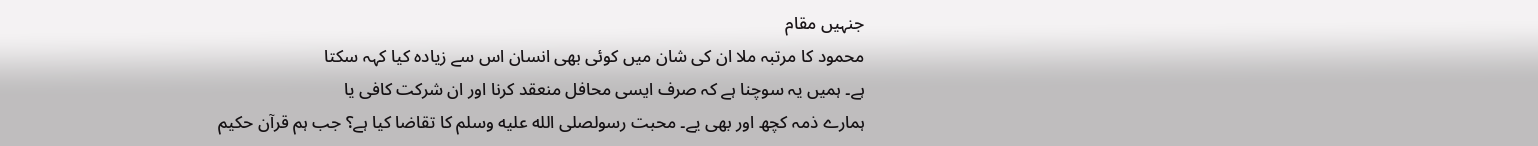جنہیں مقام
محمود کا مرتبہ ملا ان کی شان میں کوئی بھی انسان اس سے زیادہ کیا کہہ سکتا
ہے۔ ہمیں یہ سوچنا ہے کہ صرف ایسی محافل منعقد کرنا اور ان شرکت کافی یا
ہمارے ذمہ کچھ اور بھی یے۔ محبت رسولصلى الله عليه وسلم کا تقاضا کیا ہے؟ جب ہم قرآن حکیم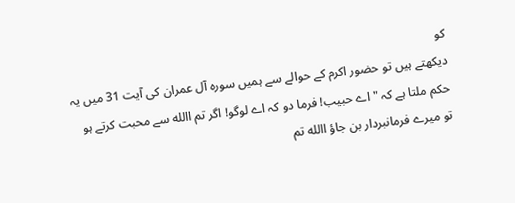کو
دیکھتے ہیں تو حضور اکرم کے حوالے سے ہمیں سورہ آل عمران کی آیت 31 میں یہ
حکم ملتا ہے کہ "اے حبیب! فرما دو کہ اے لوگو! اگر تم االله سے محبت کرتے ہو
تو میرے فرمانبردار بن جاؤ االله تم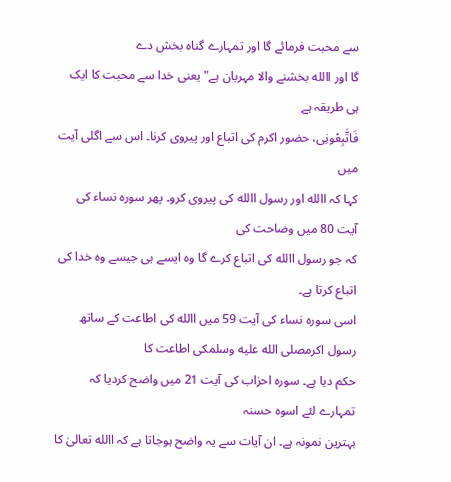سے محبت فرمائے گا اور تمہارے گناہ بخش دے
گا اور االله بخشنے والا مہربان ہے" یعنی خدا سے محبت کا ایک ہی طریقہ ہے
فَاتَّبِعْونِی، حضور اکرم کی اتباع اور پیروی کرنا۔ اس سے اگلی آیت میں
کہا کہ االله اور رسول االله کی پیروی کرو۔ پھر سورہ نساء کی آیت 80 میں وضاحت کی
کہ جو رسول االله کی اتباع کرے گا وہ ایسے ہی جیسے وہ خدا کی اتباع کرتا ہے۔
اسی سورہ نساء کی آیت 59 میں االله کی اطاعت کے ساتھ رسول اکرمصلى الله عليه وسلمکی اطاعت کا
حکم دیا ہے۔ سورہ احزاب کی آیت 21 میں واضح کردیا کہ تمہارے لئے اسوہ حسنہ
بہترین نمونہ ہے۔ ان آیات سے یہ واضح ہوجاتا ہے کہ االله تعالیٰ کا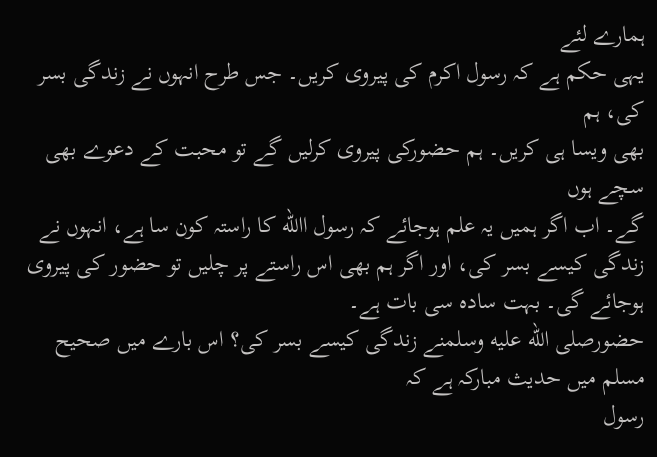ہمارے لئے
یہی حکم ہے کہ رسول اکرم کی پیروی کریں۔ جس طرح انہوں نے زندگی بسر کی، ہم
بھی ویسا ہی کریں۔ ہم حضورکی پیروی کرلیں گے تو محبت کے دعوے بھی سچے ہوں
گے۔ اب اگر ہمیں یہ علم ہوجائے کہ رسول االله کا راستہ کون سا ہے، انہوں نے
زندگی کیسے بسر کی، اور اگر ہم بھی اس راستے پر چلیں تو حضور کی پیروی
ہوجائے گی۔ بہت سادہ سی بات ہے۔
حضورصلى الله عليه وسلمنے زندگی کیسے بسر کی؟ اس بارے میں صحیح مسلم میں حدیث مبارکہ ہے کہ
رسول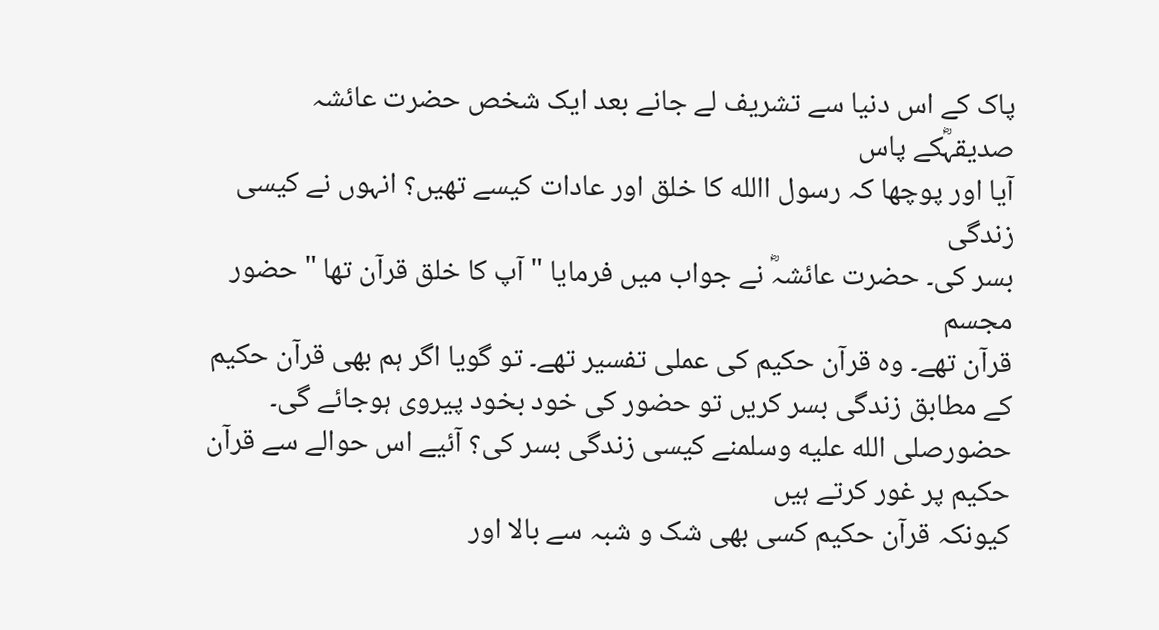پاک کے اس دنیا سے تشریف لے جانے بعد ایک شخص حضرت عائشہ صدیقہؓکے پاس
آیا اور پوچھا کہ رسول االله کا خلق اور عادات کیسے تھیں؟ انہوں نے کیسی زندگی
بسر کی۔ حضرت عائشہؓ نے جواب میں فرمایا " آپ کا خلق قرآن تھا " حضور مجسم
قرآن تھے۔ وہ قرآن حکیم کی عملی تفسیر تھے۔ تو گویا اگر ہم بھی قرآن حکیم
کے مطابق زندگی بسر کریں تو حضور کی خود بخود پیروی ہوجائے گی۔
حضورصلى الله عليه وسلمنے کیسی زندگی بسر کی؟ آئیے اس حوالے سے قرآن حکیم پر غور کرتے ہیں
کیونکہ قرآن حکیم کسی بھی شک و شبہ سے بالا اور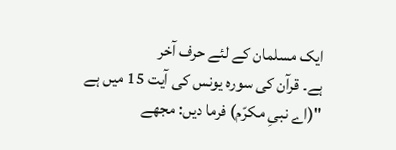ایک مسلمان کے لئے حرف آخر
ہے۔ قرآن کی سورہ یونس کی آیت 15 میں ہے "(اے نبیِ مکرّم) فرما دیں: مجھے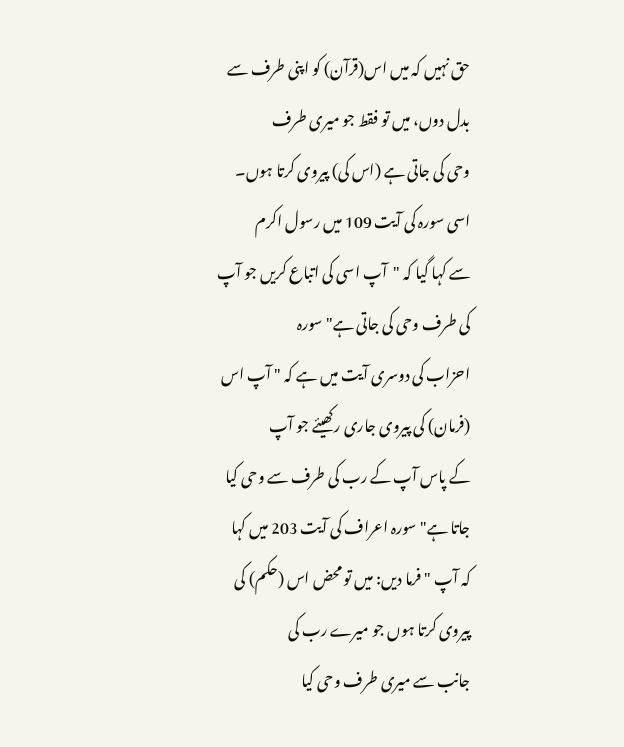حق نہیں کہ میں اس(قرآن) کو اپنی طرف سے بدل دوں، میں تو فقط جو میری طرف
وحی کی جاتی ہے (اس کی) پیروی کرتا ہوں۔ اسی سورہ کی آیت 109 میں رسول اکرم
سے کہا گیا کہ "آپ اسی کی اتباع کریں جو آپ کی طرف وحی کی جاتی ہے" سورہ
احزاب کی دوسری آیت میں ہے کہ " آپ اس (فرمان) کی پیروی جاری رکھیئے جو آپ
کے پاس آپ کے رب کی طرف سے وحی کیا جاتا ہے" سورہ اعراف کی آیت 203 میں کہا
کہ آپ "فرما دیں: میں تو محض اس (حکم) کی پیروی کرتا ہوں جو میرے رب کی
جانب سے میری طرف وحی کیا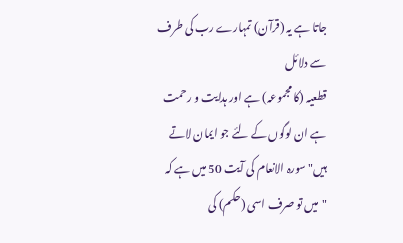جاتا ہے یہ (قرآن) تمہارے رب کی طرف سے دلائل
قطعیہ (کا مجموعہ) ہے اور ہدایت و رحمت ہے ان لوگوں کے لئے جو ایمان لاتے
ہیں" سورہ الانعام کی آیت 50 میں ہے کہ "میں تو صرف اسی (حکم) کی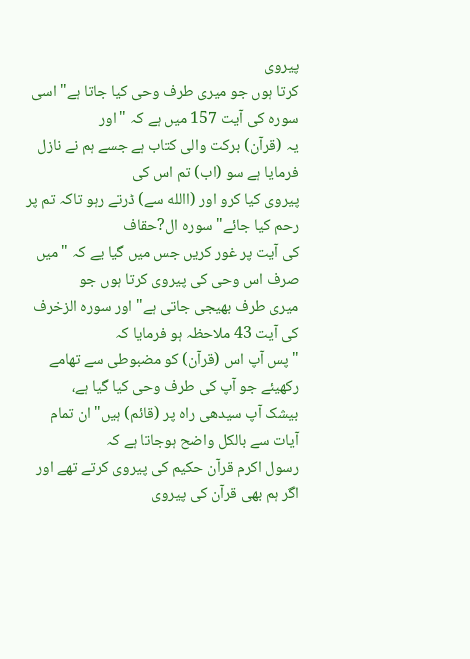پیروی
کرتا ہوں جو میری طرف وحی کیا جاتا ہے" اسی سورہ کی آیت 157 میں ہے کہ "اور
یہ (قرآن) برکت والی کتاب ہے جسے ہم نے نازل فرمایا ہے سو (اب) تم اس کی
پیروی کیا کرو اور (االله سے) ڈرتے رہو تاکہ تم پر رحم کیا جائے" سورہ ال?حقاف
کی آیت پر غور کریں جس میں گیا یے کہ "میں صرف اس وحی کی پیروی کرتا ہوں جو
میری طرف بھیجی جاتی ہے" اور سورہ الزخرف کی آیت 43 ملاحظہ ہو فرمایا کہ
"پس آپ اس (قرآن) کو مضبوطی سے تھامے رکھیئے جو آپ کی طرف وحی کیا گیا ہے،
بیشک آپ سیدھی راہ پر (قائم) ہیں" ان تمام آیات سے بالکل واضح ہوجاتا ہے کہ
رسول اکرم قرآن حکیم کی پیروی کرتے تھے اور اگر ہم بھی قرآن کی پیروی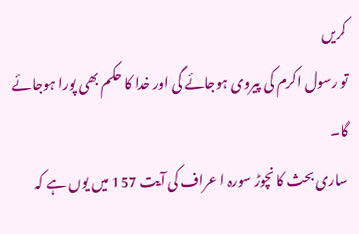کریں
تو رسول اکرم کی پیروی ہوجائے گی اور خدا کا حکم بھی پورا ہوجائے گا۔
ساری بحث کا نچوڑ سورہ ا عراف کی آیت 157 میں یوں ہے کہ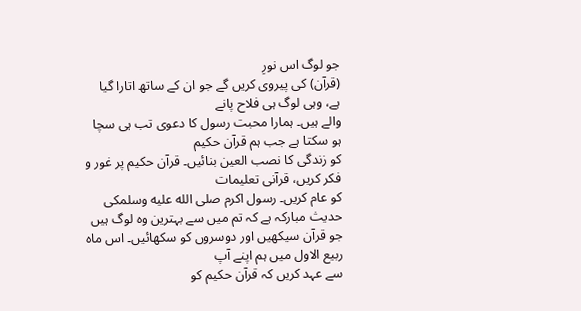جو لوگ اس نورِ
(قرآن) کی پیروی کریں گے جو ان کے ساتھ اتارا گیا ہے، وہی لوگ ہی فلاح پانے
والے ہیں۔ ہمارا محبت رسول کا دعوی تب ہی سچا ہو سکتا ہے جب ہم قرآن حکیم
کو زندگی کا نصب العین بنائیں۔ قرآن حکیم پر غور و فکر کریں، قرآنی تعلیمات
کو عام کریں۔ رسول اکرم صلى الله عليه وسلمکی حدیث مبارکہ ہے کہ تم میں سے بہترین وہ لوگ ہیں
جو قرآن سیکھیں اور دوسروں کو سکھائیں۔ اس ماہ ربیع الاول میں ہم اپنے آپ
سے عہد کریں کہ قرآن حکیم کو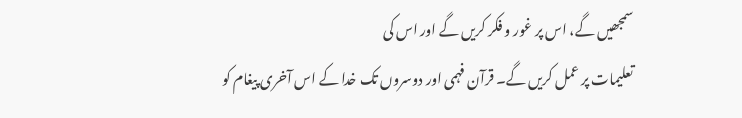سمجھیں گے، اس پر غور و فکر کریں گے اور اس کی
تعلیمات پر عمل کریں گے۔ قرآن فہمی اور دوسروں تک خدا کے اس آخری پیغام کو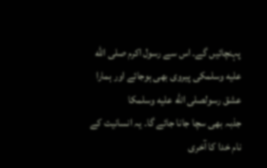پہنچائیں گے۔ اس سے رسول اکرم صلى الله عليه وسلمکی پیروی بھی ہوجائے اور ہمارا عشق رسولصلى الله عليه وسلمکا
جذبہ بھی سچا جانا جائے گا۔ یہ انسانیت کے نام خدا کا آخری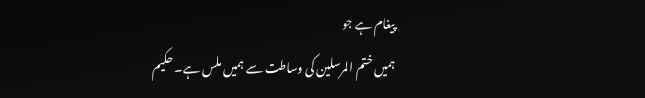پیغام ہے جو
ہمیں ختم المرسلین کی وساطت سے ہمیں ملس ہے۔ حکیم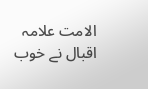الامت علامہ اقبال نے خوب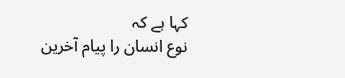کہا ہے کہ
نوع انسان را پیام آخرین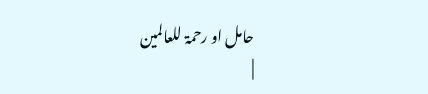حامل او رحمۃ للعالمین
|